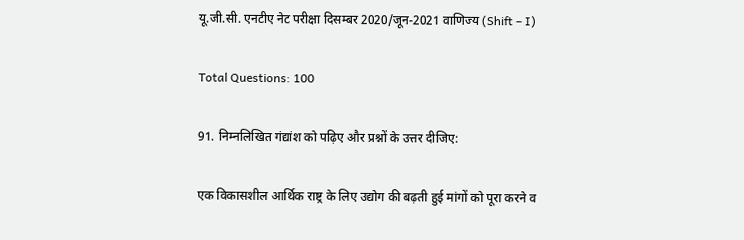यू.जी.सी. एनटीए नेट परीक्षा दिसम्बर 2020/जून-2021 वाणिज्य (Shift – I)

Total Questions: 100

91. निम्नलिखित गंद्यांश को पढ़िए और प्रश्नों के उत्तर दीजिए:

एक विकासशील आर्थिक राष्ट्र के लिए उद्योग की बढ़ती हुई मांगों को पूरा करने व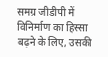समग्र जीडीपी में विनिर्माण का हिस्सा बढ़ने के लिए, उसकी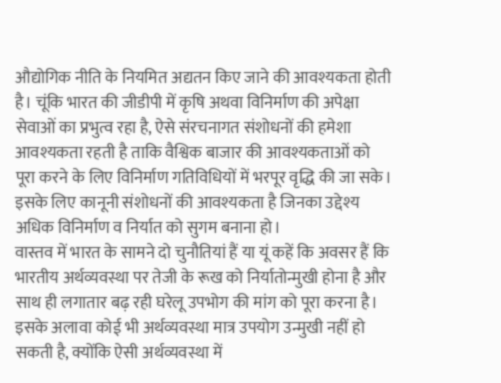औद्योगिक नीति के नियमित अद्यतन किए जाने की आवश्यकता होती है। चूंकि भारत की जीडीपी में कृषि अथवा विनिर्माण की अपेक्षा सेवाओं का प्रभुत्व रहा है, ऐसे संरचनागत संशोधनों की हमेशा आवश्यकता रहती है ताकि वैश्विक बाजार की आवश्यकताओं को पूरा करने के लिए विनिर्माण गतिविधियों में भरपूर वृद्धि की जा सके। इसके लिए कानूनी संशोधनों की आवश्यकता है जिनका उद्देश्य अधिक विनिर्माण व निर्यात को सुगम बनाना हो।
वास्तव में भारत के सामने दो चुनौतियां हैं या यूं कहें कि अवसर हैं कि भारतीय अर्थव्यवस्था पर तेजी के रूख को निर्यातोन्मुखी होना है और साथ ही लगातार बढ़ रही घरेलू उपभोग की मांग को पूरा करना है। इसके अलावा कोई भी अर्थव्यवस्था मात्र उपयोग उन्मुखी नहीं हो सकती है, क्योंकि ऐसी अर्थव्यवस्था में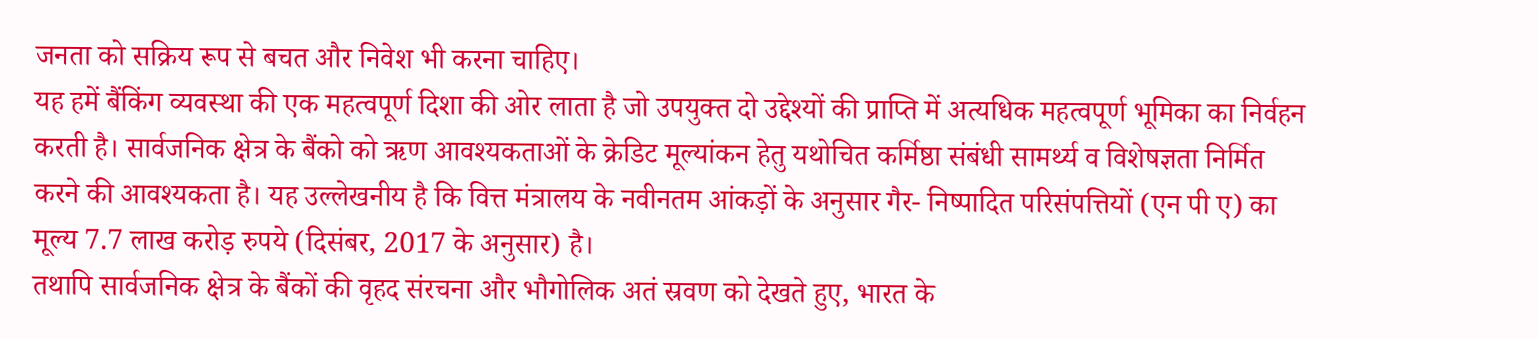जनता को सक्रिय रूप से बचत और निवेश भी करना चाहिए।
यह हमें बैंकिंग व्यवस्था की एक महत्वपूर्ण दिशा की ओर लाता है जो उपयुक्त दो उद्देश्यों की प्राप्ति में अत्यधिक महत्वपूर्ण भूमिका का निर्वहन करती है। सार्वजनिक क्षेत्र के बैंको को ऋण आवश्यकताओं के क्रेडिट मूल्यांकन हेतु यथोचित कर्मिष्ठा संबंधी सामर्थ्य व विशेषज्ञता निर्मित करने की आवश्यकता है। यह उल्लेखनीय है कि वित्त मंत्रालय के नवीनतम आंकड़ों के अनुसार गैर- निष्पादित परिसंपत्तियों (एन पी ए) का मूल्य 7.7 लाख करोड़ रुपये (दिसंबर, 2017 के अनुसार) है।
तथापि सार्वजनिक क्षेत्र के बैंकों की वृहद संरचना और भौगोलिक अतं स्रवण को देखते हुए, भारत के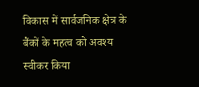विकास में सार्वजनिक क्षेत्र के बैंकों के महत्व को अवश्य स्वीकर किया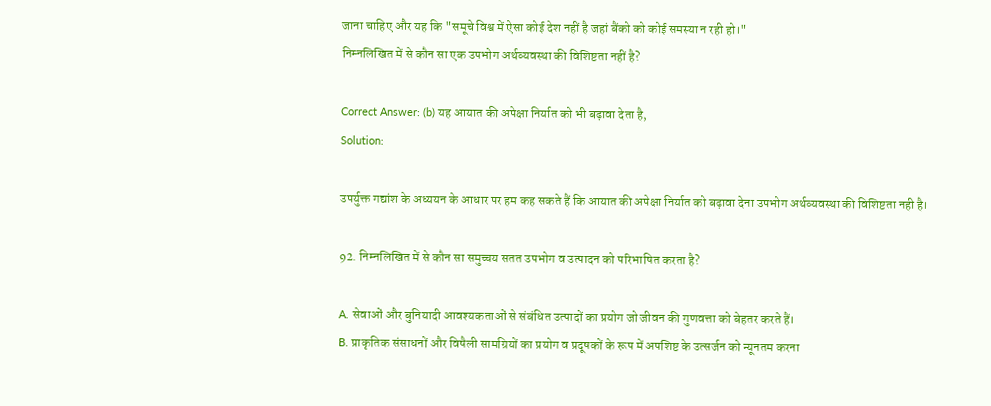जाना चाहिए और यह कि "समूचे विश्व में ऐसा कोई देश नहीं है जहां बैंको को कोई समस्या न रही हो।"
निम्नलिखित में से कौन सा एक उपभोग अर्थव्यवस्था की विशिष्टता नहीं है?

Correct Answer: (b) यह आयात की अपेक्षा निर्यात को भी बढ़ावा देता है,
Solution:

उपर्युक्त गद्यांश के अध्ययन के आधार पर हम कह सकते हैं कि आयात की अपेक्षा निर्यात को बढ़ावा देना उपभोग अर्थव्यवस्था की विशिष्टता नही है।

92. निम्नलिखित में से कौन सा समुच्चय सतत उपभोग व उत्पादन को परिभाषित करता है?

A. सेवाओं और बुनियादी आवश्यकताओं से संबंधित उत्पादों का प्रयोग जो जीवन की गुणवत्ता को बेहतर करते हैं।
B. प्राकृतिक संसाधनों और विषैली सामग्रियों का प्रयोग व प्रदूषकों के रूप में अपशिष्ट के उत्सर्जन को न्यूनतम करना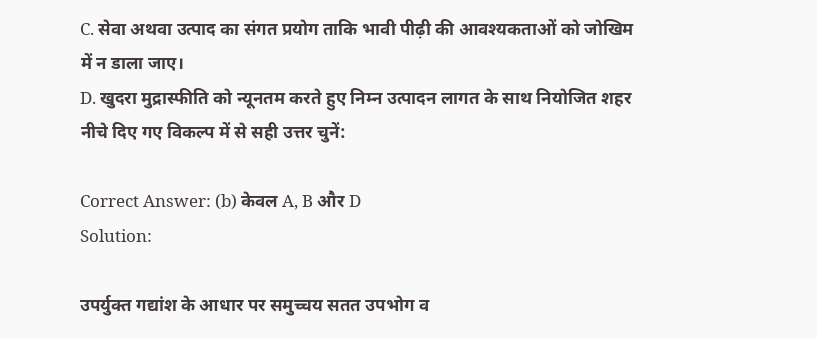C. सेवा अथवा उत्पाद का संगत प्रयोग ताकि भावी पीढ़ी की आवश्यकताओं को जोखिम में न डाला जाए।
D. खुदरा मुद्रास्फीति को न्यूनतम करते हुए निम्न उत्पादन लागत के साथ नियोजित शहर
नीचे दिए गए विकल्प में से सही उत्तर चुनें:

Correct Answer: (b) केवल A, B और D
Solution:

उपर्युक्त गद्यांश के आधार पर समुच्चय सतत उपभोग व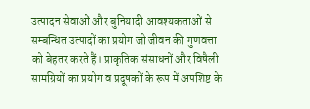उत्पादन सेवाओं और बुनियादी आवश्यकताओं से सम्बन्धित उत्पादों का प्रयोग जो जीवन की गुणवत्ता को बेहतर करते हैं। प्राकृतिक संसाधनों और विषैली सामग्रियों का प्रयोग व प्रदूषकों के रूप में अपशिष्ट के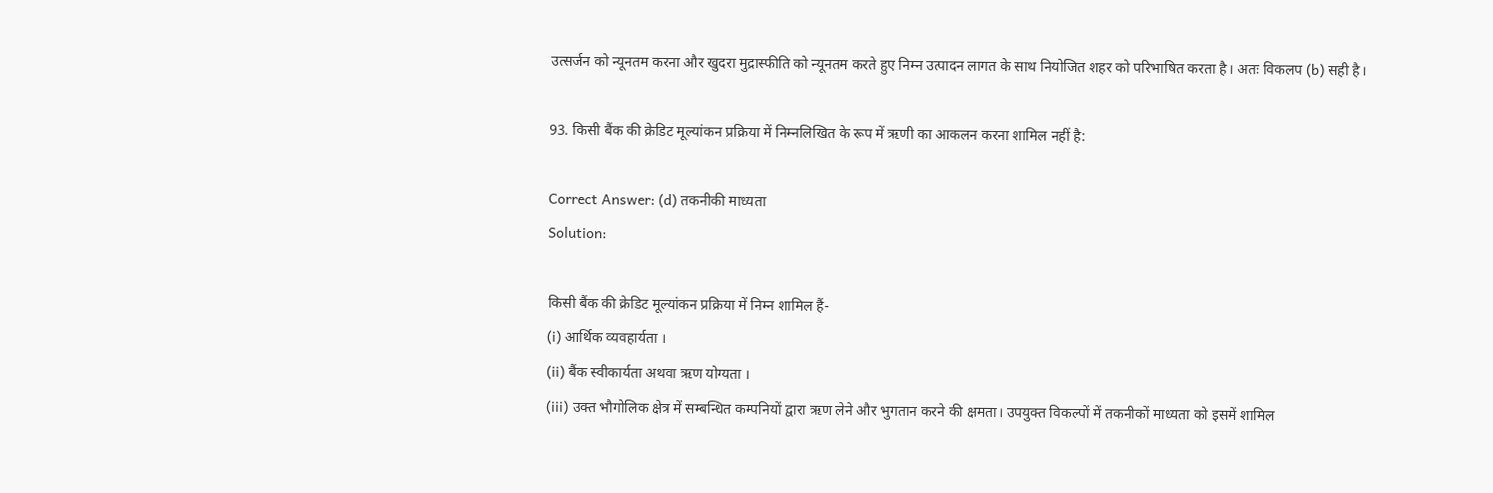उत्सर्जन को न्यूनतम करना और खुदरा मुद्रास्फीति को न्यूनतम करते हुए निम्न उत्पादन लागत के साथ नियोजित शहर को परिभाषित करता है। अतः विकलप (b) सही है।

93. किसी बैंक की क्रेडिट मूल्यांकन प्रक्रिया में निम्नलिखित के रूप में ऋणी का आकलन करना शामिल नहीं है:

Correct Answer: (d) तकनीकी माध्यता
Solution:

किसी बैंक की क्रेडिट मूल्यांकन प्रक्रिया में निम्न शामिल हैं-
(i) आर्थिक व्यवहार्यता ।
(ii) बैंक स्वीकार्यता अथवा ऋण योग्यता ।
(iii) उक्त भौगोलिक क्षेत्र में सम्बन्धित कम्पनियों द्वारा ऋण लेने और भुगतान करने की क्षमता। उपयुक्त विकल्पों में तकनीकों माध्यता को इसमें शामिल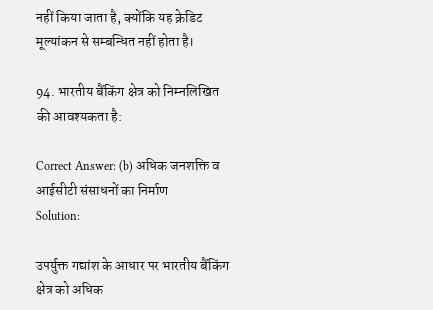नहीं किया जाता है, क्योंकि यह क्रेडिट मूल्यांकन से सम्बन्धित नहीं होता है।

94. भारतीय बैंकिंग क्षेत्र को निम्नलिखित की आवश्यकता है:

Correct Answer: (b) अधिक जनशक्ति व आईसीटी संसाधनों का निर्माण
Solution:

उपर्युक्त गद्यांश के आधार पर भारतीय बैंकिंग क्षेत्र को अधिक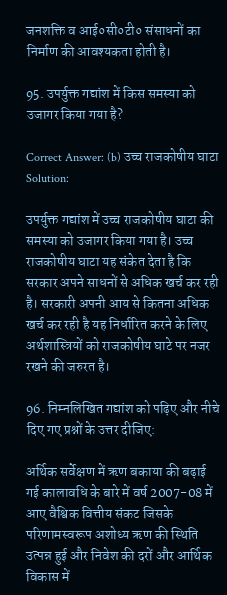जनशक्ति व आई०सी०टी० संसाधनों का निर्माण की आवश्यकता होती है।

95. उपर्युक्त गद्यांश में किस समस्या को उजागर किया गया है?

Correct Answer: (b) उच्च राजकोषीय घाटा
Solution:

उपर्युक्त गद्यांश में उच्च राजकोषीय घाटा की समस्या को उजागर किया गया है। उच्च राजकोषीय घाटा यह संकेत देता है कि सरकार अपने साधनों से अधिक खर्च कर रही है। सरकारी अपनी आय से कितना अधिक खर्च कर रही है यह निर्धारित करने के लिए अर्थशास्त्रियों को राजकोषीय घाटे पर नजर रखने की जरुरत है।

96. निम्नलिखित गद्यांश को पढ़िए और नीचे दिए गए प्रश्नों के उत्तर दीजिए:

अर्थिक सर्वेक्षण में ऋण बकाया की बढ़ाई गई कालावधि के बारे में वर्ष 2007-08 में आए वैश्विक वित्तीय संकट जिसके परिणामस्वरूप अशोध्य ऋण की स्थिति उत्पन्न हुई और निवेश की दरों और आर्थिक विकास में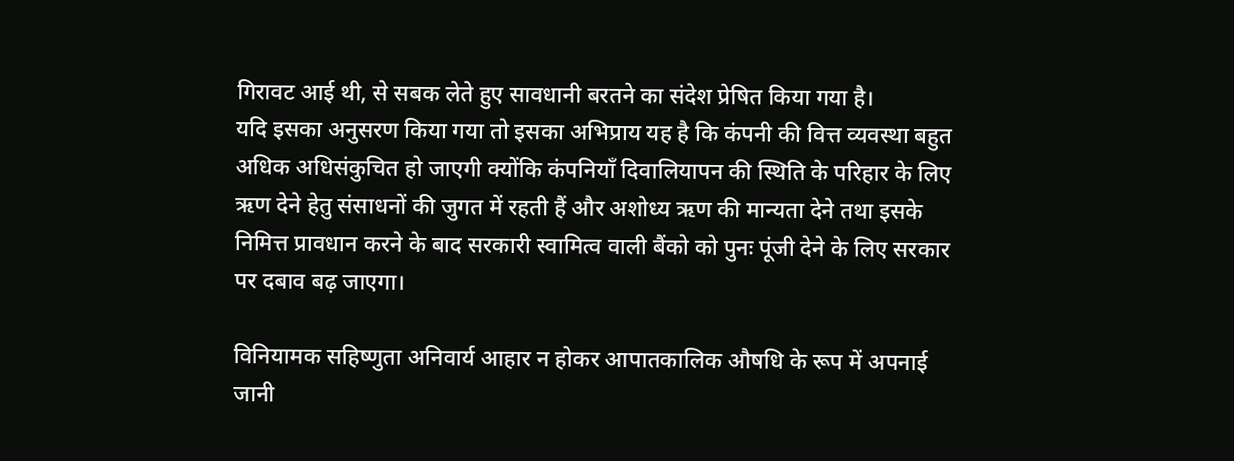गिरावट आई थी, से सबक लेते हुए सावधानी बरतने का संदेश प्रेषित किया गया है।
यदि इसका अनुसरण किया गया तो इसका अभिप्राय यह है कि कंपनी की वित्त व्यवस्था बहुत अधिक अधिसंकुचित हो जाएगी क्योंकि कंपनियाँ दिवालियापन की स्थिति के परिहार के लिए ऋण देने हेतु संसाधनों की जुगत में रहती हैं और अशोध्य ऋण की मान्यता देने तथा इसके निमित्त प्रावधान करने के बाद सरकारी स्वामित्व वाली बैंको को पुनः पूंजी देने के लिए सरकार पर दबाव बढ़ जाएगा।

विनियामक सहिष्णुता अनिवार्य आहार न होकर आपातकालिक औषधि के रूप में अपनाई जानी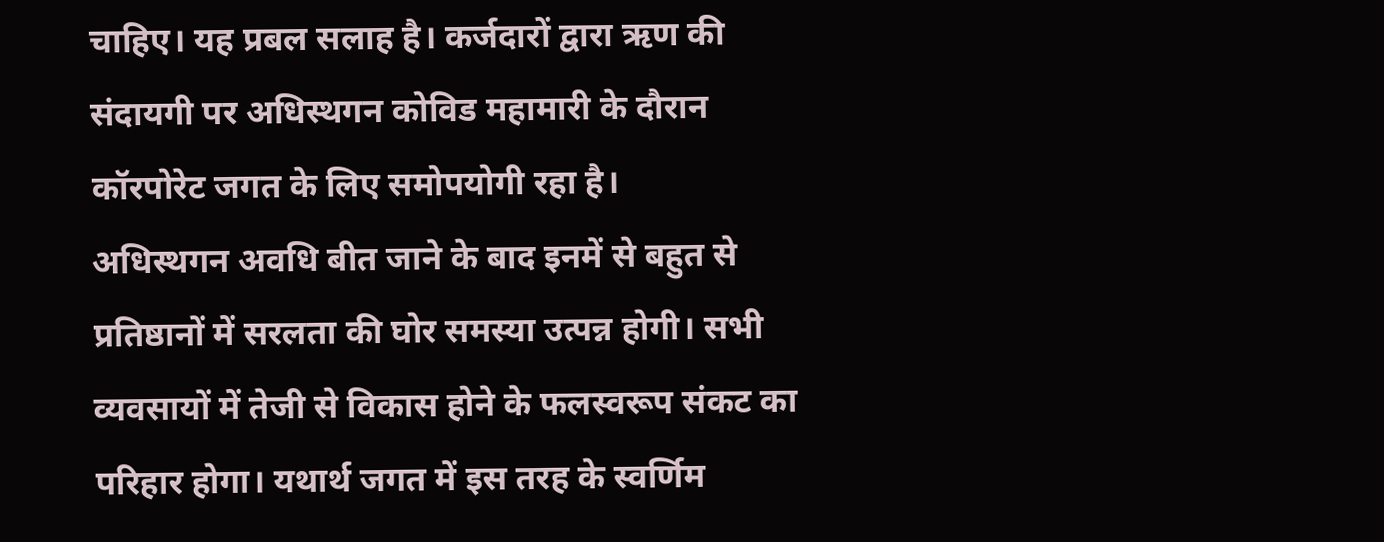चाहिए। यह प्रबल सलाह है। कर्जदारों द्वारा ऋण की संदायगी पर अधिस्थगन कोविड महामारी के दौरान कॉरपोरेट जगत के लिए समोपयोगी रहा है।
अधिस्थगन अवधि बीत जाने के बाद इनमें से बहुत से प्रतिष्ठानों में सरलता की घोर समस्या उत्पन्न होगी। सभी व्यवसायों में तेजी से विकास होने के फलस्वरूप संकट का परिहार होगा। यथार्थ जगत में इस तरह के स्वर्णिम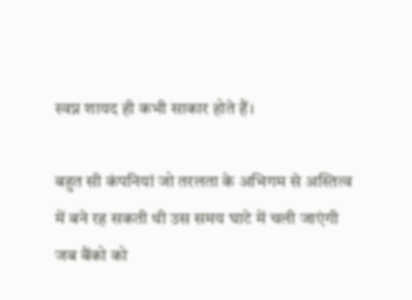स्वप्न शायद ही कभी साकार होते हैं।

बहुत सी कंपनियां जो तरलता के अभिगम से अस्तित्व में बने रह सकती थी उस समय घाटे में चली जाएंगी जब बैंको को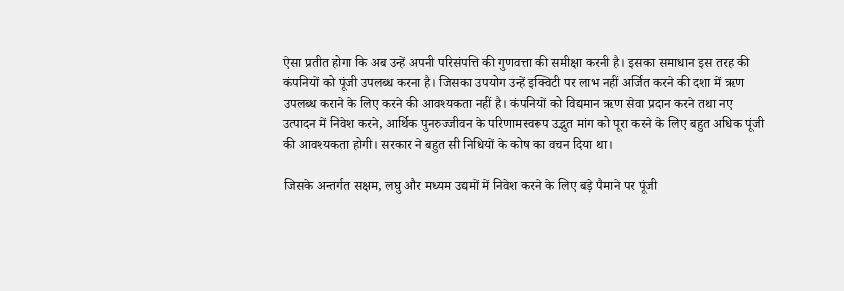ऐसा प्रतीत होगा कि अब उन्हें अपनी परिसंपत्ति की गुणवत्ता की समीक्षा करनी है। इसका समाधान इस तरह की कंपनियों को पूंजी उपलब्ध करना है। जिसका उपयोग उन्हें इक्विटी पर लाभ नहीं अर्जित करने की दशा में ऋण उपलब्ध कराने के लिए करने की आवश्यकता नहीं है। कंपनियों को विद्यमान ऋण सेवा प्रदान करने तथा नए उत्पादन में निवेश करने, आर्थिक पुनरुज्जीवन के परिणामस्वरूप उद्भुत मांग को पूरा करने के लिए बहुत अधिक पूंजी की आवश्यकता होगी। सरकार ने बहुत सी निधियों के कोष का वचन दिया था।

जिसके अन्तर्गत सक्षम, लघु और मध्यम उद्यमों में निवेश करने के लिए बड़े पैमाने पर पूंजी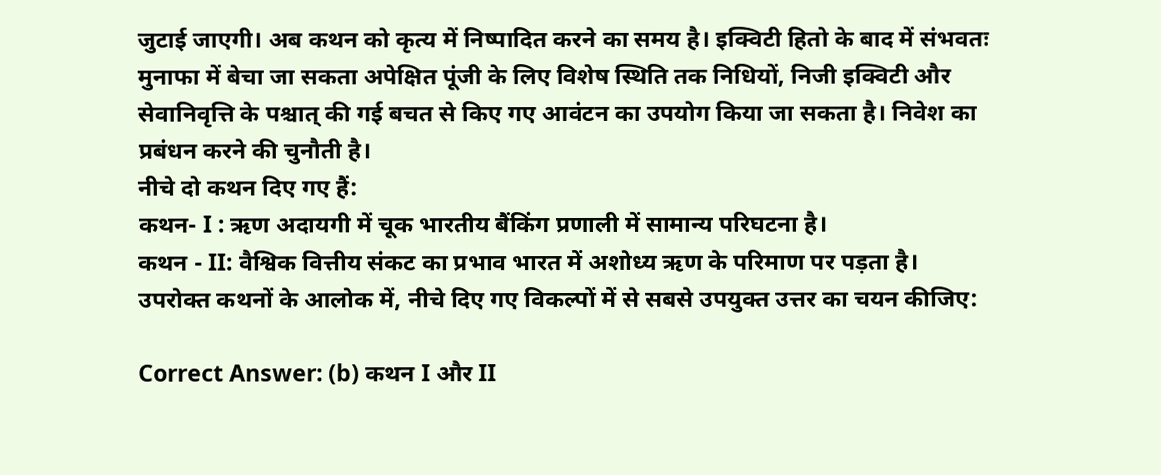जुटाई जाएगी। अब कथन को कृत्य में निष्पादित करने का समय है। इक्विटी हितो के बाद में संभवतः मुनाफा में बेचा जा सकता अपेक्षित पूंजी के लिए विशेष स्थिति तक निधियों, निजी इक्विटी और सेवानिवृत्ति के पश्चात् की गई बचत से किए गए आवंटन का उपयोग किया जा सकता है। निवेश का प्रबंधन करने की चुनौती है।
नीचे दो कथन दिए गए हैं:
कथन- I : ऋण अदायगी में चूक भारतीय बैंकिंग प्रणाली में सामान्य परिघटना है।
कथन - II: वैश्विक वित्तीय संकट का प्रभाव भारत में अशोध्य ऋण के परिमाण पर पड़ता है।
उपरोक्त कथनों के आलोक में, नीचे दिए गए विकल्पों में से सबसे उपयुक्त उत्तर का चयन कीजिए:

Correct Answer: (b) कथन I और II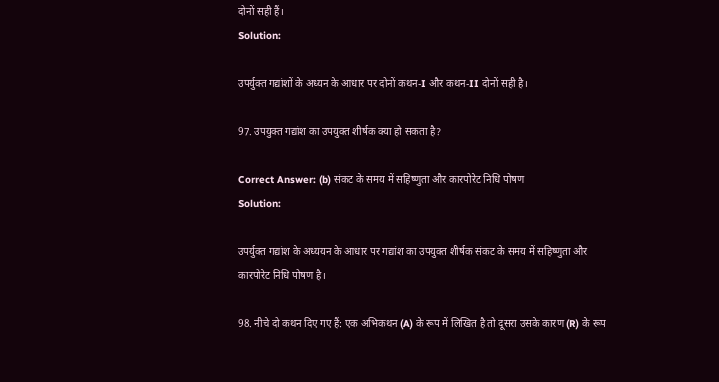दोनों सही हैं।
Solution:

उपर्युक्त गद्यांशों के अध्यन के आधार पर दोनों कथन-I और कथन-II दोनों सही है।

97. उपयुक्त गद्यांश का उपयुक्त शीर्षक क्या हो सकता है?

Correct Answer: (b) संकट के समय में सहिष्णुता और कारपोरेट निधि पोषण
Solution:

उपर्युक्त गद्यांश के अध्ययन के आधार पर गद्यांश का उपयुक्त शीर्षक संकट के समय में सहिष्णुता और कारपोरेट निधि पोषण है।

98. नीचे दो कथन दिए गए हैं: एक अभिकथन (A) के रूप में लिखित है तो दूसरा उसके कारण (R) के रूप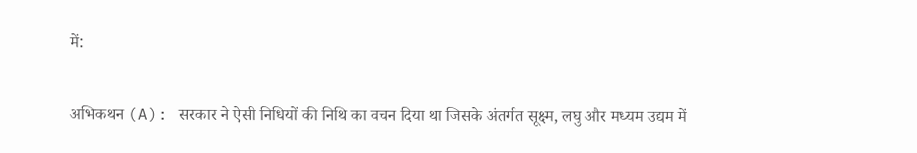में:

अभिकथन (A): सरकार ने ऐसी निधियों की निथि का वचन दिया था जिसके अंतर्गत सूक्ष्म, लघु और मध्यम उद्यम में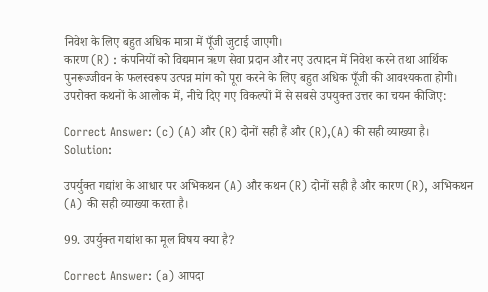निवेश के लिए बहुत अधिक मात्रा में पूँजी जुटाई जाएगी।
कारण (R) : कंपनियों को विद्यमान ऋण सेवा प्रदान और नए उत्पादन में निवेश करने तथा आर्थिक पुनरूज्जीवन के फलस्वरूप उत्पन्न मांग को पूरा करने के लिए बहुत अधिक पूँजी की आवश्यकता होगी। उपरोक्त कथनों के आलोक में, नीचे दिए गए विकल्पों में से सबसे उपयुक्त उत्तर का चयन कीजिए:

Correct Answer: (c) (A) और (R) दोनों सही हैं और (R),(A) की सही व्याख्या है।
Solution:

उपर्युक्त गद्यांश के आधार पर अभिकथन (A) और कथन (R) दोनों सही है और कारण (R), अभिकथन (A) की सही व्याख्या करता है।

99. उपर्युक्त गद्यांश का मूल विषय क्या है?

Correct Answer: (a) आपदा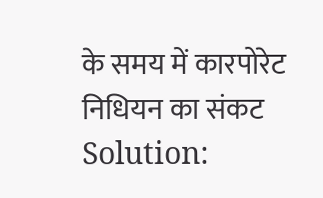के समय में कारपोरेट निधियन का संकट
Solution: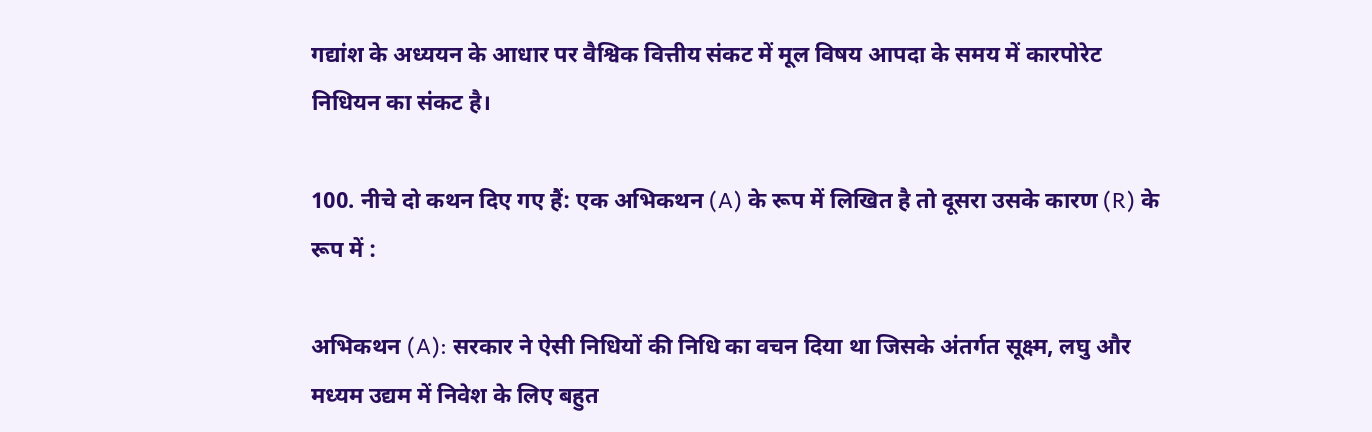गद्यांश के अध्ययन के आधार पर वैश्विक वित्तीय संकट में मूल विषय आपदा के समय में कारपोरेट निधियन का संकट है।

100. नीचे दो कथन दिए गए हैं: एक अभिकथन (A) के रूप में लिखित है तो दूसरा उसके कारण (R) के रूप में :

अभिकथन (A): सरकार ने ऐसी निधियों की निधि का वचन दिया था जिसके अंतर्गत सूक्ष्म, लघु और मध्यम उद्यम में निवेश के लिए बहुत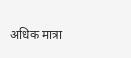अधिक मात्रा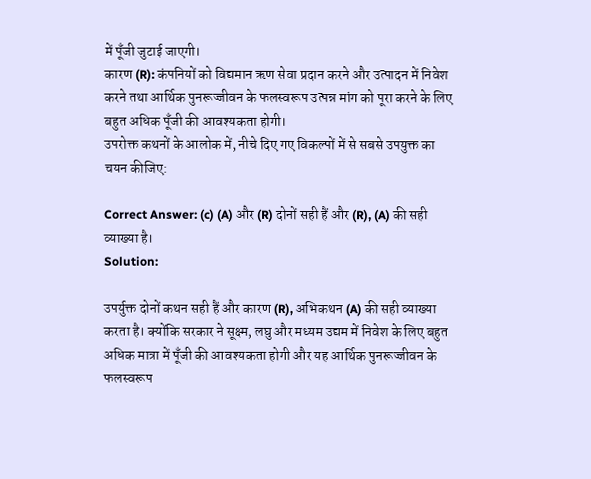में पूँजी जुटाई जाएगी।
कारण (R): कंपनियों को विद्यमान ऋण सेवा प्रदान करने और उत्पादन में निवेश करने तथा आर्थिक पुनरूज्जीवन के फलस्वरूप उत्पन्न मांग को पूरा करने के लिए बहुत अधिक पूँजी की आवश्यकता होगी।
उपरोक्त कथनों के आलोक में, नीचे दिए गए विकल्पों में से सबसे उपयुक्त का चयन कीजिए:

Correct Answer: (c) (A) और (R) दोनों सही हैं और (R), (A) की सही व्याख्या है।
Solution:

उपर्युक्त दोनों कथन सही हैं और कारण (R), अभिकथन (A) की सही व्याख्या करता है। क्योंकि सरकार ने सूक्ष्म, लघु और मध्यम उद्यम में निवेश के लिए बहुत अधिक मात्रा में पूँजी की आवश्यकता होगी और यह आर्थिक पुनरूज्जीवन के फलस्वरूप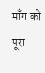माँग को पूरा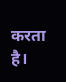करता है।